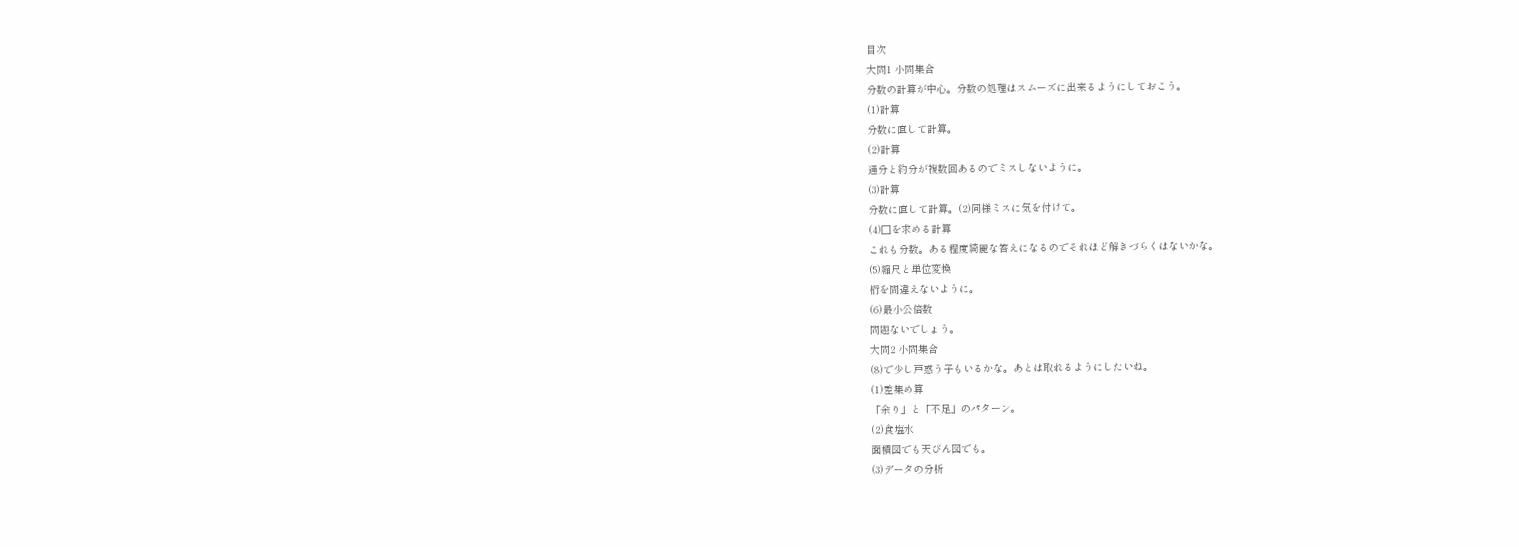目次
大問1 小問集合
分数の計算が中心。分数の処理はスムーズに出来るようにしておこう。
(1)計算
分数に直して計算。
(2)計算
通分と約分が複数回あるのでミスしないように。
(3)計算
分数に直して計算。(2)同様ミスに気を付けて。
(4)□を求める計算
これも分数。ある程度綺麗な答えになるのでそれほど解きづらくはないかな。
(5)縮尺と単位変換
桁を間違えないように。
(6)最小公倍数
問題ないでしょう。
大問2 小問集合
(8)で少し戸惑う子もいるかな。あとは取れるようにしたいね。
(1)差集め算
「余り」と「不足」のパターン。
(2)食塩水
面積図でも天びん図でも。
(3)データの分析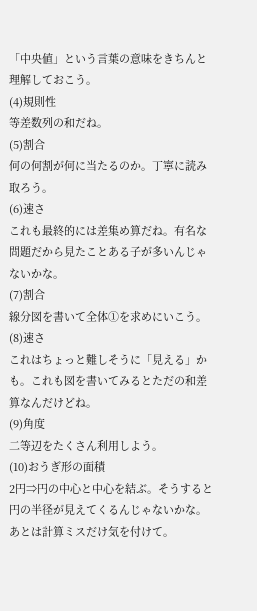「中央値」という言葉の意味をきちんと理解しておこう。
(4)規則性
等差数列の和だね。
(5)割合
何の何割が何に当たるのか。丁寧に読み取ろう。
(6)速さ
これも最終的には差集め算だね。有名な問題だから見たことある子が多いんじゃないかな。
(7)割合
線分図を書いて全体①を求めにいこう。
(8)速さ
これはちょっと難しそうに「見える」かも。これも図を書いてみるとただの和差算なんだけどね。
(9)角度
二等辺をたくさん利用しよう。
(10)おうぎ形の面積
2円⇒円の中心と中心を結ぶ。そうすると円の半径が見えてくるんじゃないかな。あとは計算ミスだけ気を付けて。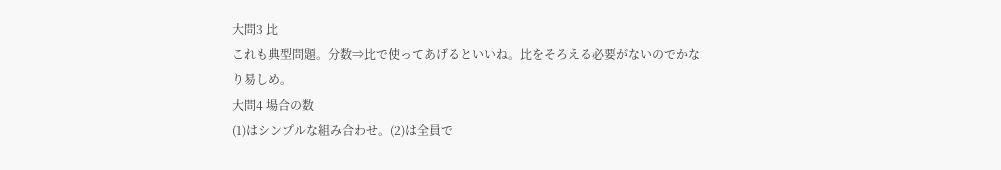大問3 比
これも典型問題。分数⇒比で使ってあげるといいね。比をそろえる必要がないのでかなり易しめ。
大問4 場合の数
(1)はシンプルな組み合わせ。(2)は全員で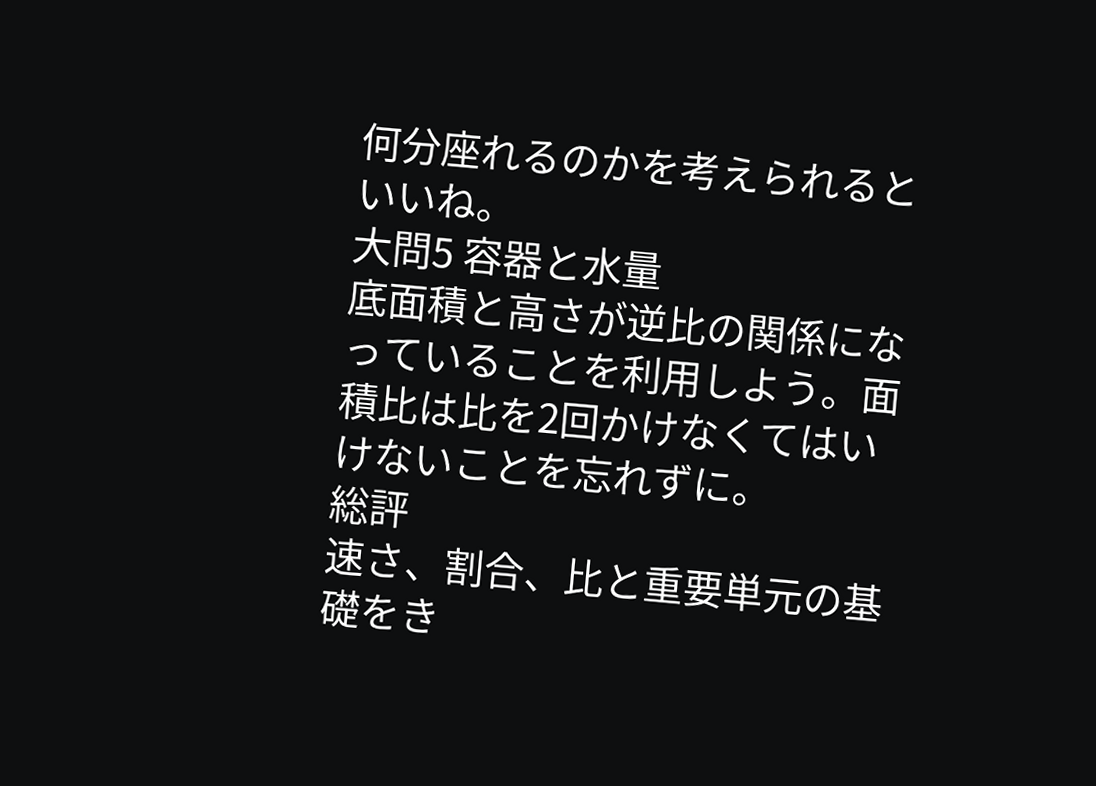何分座れるのかを考えられるといいね。
大問5 容器と水量
底面積と高さが逆比の関係になっていることを利用しよう。面積比は比を2回かけなくてはいけないことを忘れずに。
総評
速さ、割合、比と重要単元の基礎をき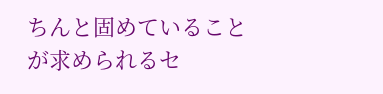ちんと固めていることが求められるセ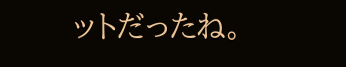ットだったね。